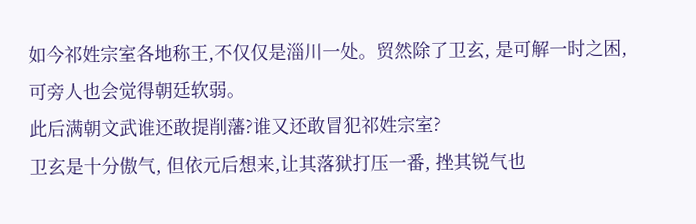如今祁姓宗室各地称王,不仅仅是淄川一处。贸然除了卫玄, 是可解一时之困, 可旁人也会觉得朝廷软弱。
此后满朝文武谁还敢提削藩?谁又还敢冒犯祁姓宗室?
卫玄是十分傲气, 但依元后想来,让其落狱打压一番, 挫其锐气也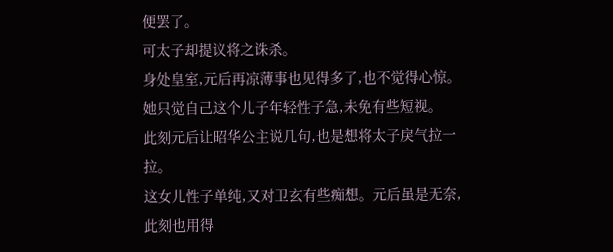便罢了。
可太子却提议将之诛杀。
身处皇室,元后再凉薄事也见得多了,也不觉得心惊。她只觉自己这个儿子年轻性子急,未免有些短视。
此刻元后让昭华公主说几句,也是想将太子戾气拉一拉。
这女儿性子单纯,又对卫玄有些痴想。元后虽是无奈,此刻也用得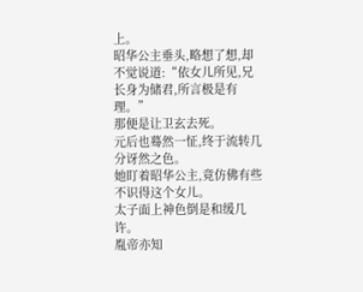上。
昭华公主垂头,略想了想,却不觉说道:“依女儿所见,兄长身为储君,所言极是有理。”
那便是让卫玄去死。
元后也蓦然一怔,终于流转几分讶然之色。
她盯着昭华公主,竟仿佛有些不识得这个女儿。
太子面上神色倒是和缓几许。
胤帝亦知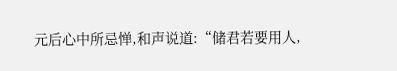元后心中所忌惮,和声说道:“储君若要用人,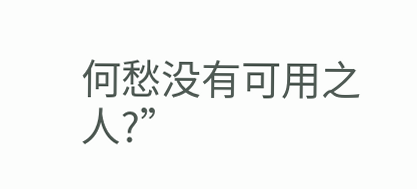何愁没有可用之人?”